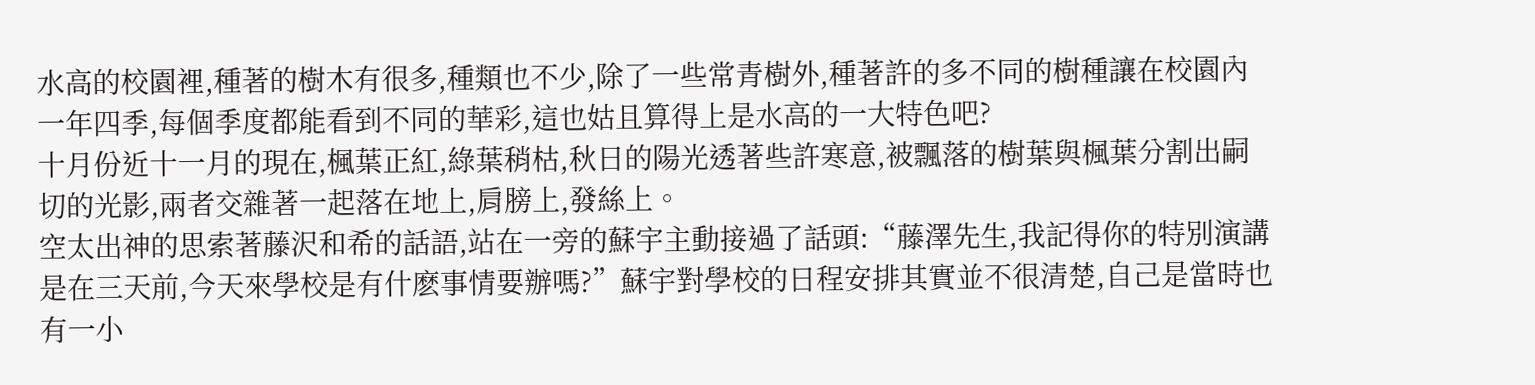水高的校園裡,種著的樹木有很多,種類也不少,除了一些常青樹外,種著許的多不同的樹種讓在校園內一年四季,每個季度都能看到不同的華彩,這也姑且算得上是水高的一大特色吧?
十月份近十一月的現在,楓葉正紅,綠葉稍枯,秋日的陽光透著些許寒意,被飄落的樹葉與楓葉分割出嗣切的光影,兩者交雜著一起落在地上,肩膀上,發絲上。
空太出神的思索著藤沢和希的話語,站在一旁的蘇宇主動接過了話頭:“藤澤先生,我記得你的特別演講是在三天前,今天來學校是有什麽事情要辦嗎?”蘇宇對學校的日程安排其實並不很清楚,自己是當時也有一小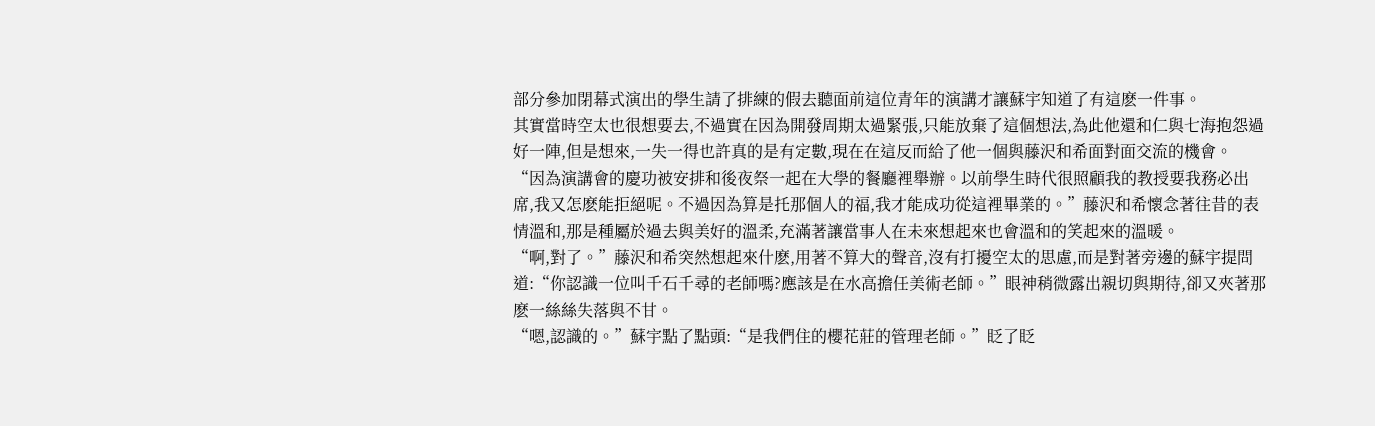部分參加閉幕式演出的學生請了排練的假去聽面前這位青年的演講才讓蘇宇知道了有這麽一件事。
其實當時空太也很想要去,不過實在因為開發周期太過緊張,只能放棄了這個想法,為此他還和仁與七海抱怨過好一陣,但是想來,一失一得也許真的是有定數,現在在這反而給了他一個與藤沢和希面對面交流的機會。
“因為演講會的慶功被安排和後夜祭一起在大學的餐廳裡舉辦。以前學生時代很照顧我的教授要我務必出席,我又怎麽能拒絕呢。不過因為算是托那個人的福,我才能成功從這裡畢業的。”藤沢和希懷念著往昔的表情溫和,那是種屬於過去與美好的溫柔,充滿著讓當事人在未來想起來也會溫和的笑起來的溫暖。
“啊,對了。”藤沢和希突然想起來什麽,用著不算大的聲音,沒有打擾空太的思慮,而是對著旁邊的蘇宇提問道:“你認識一位叫千石千尋的老師嗎?應該是在水高擔任美術老師。”眼神稍微露出親切與期待,卻又夾著那麽一絲絲失落與不甘。
“嗯,認識的。”蘇宇點了點頭:“是我們住的櫻花莊的管理老師。”眨了眨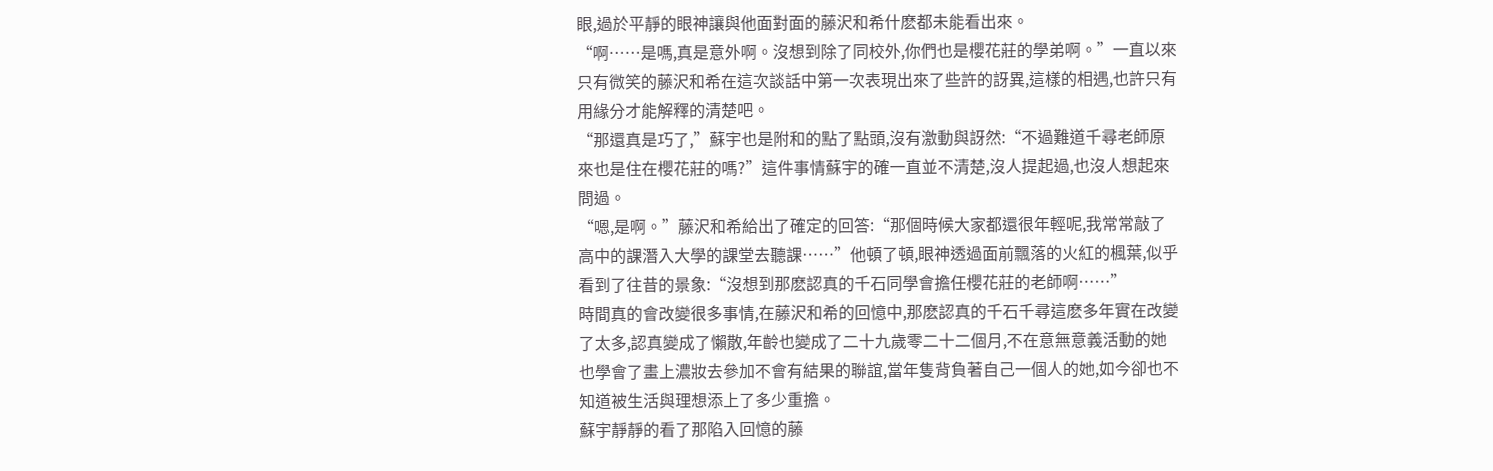眼,過於平靜的眼神讓與他面對面的藤沢和希什麽都未能看出來。
“啊……是嗎,真是意外啊。沒想到除了同校外,你們也是櫻花莊的學弟啊。”一直以來只有微笑的藤沢和希在這次談話中第一次表現出來了些許的訝異,這樣的相遇,也許只有用緣分才能解釋的清楚吧。
“那還真是巧了,”蘇宇也是附和的點了點頭,沒有激動與訝然:“不過難道千尋老師原來也是住在櫻花莊的嗎?”這件事情蘇宇的確一直並不清楚,沒人提起過,也沒人想起來問過。
“嗯,是啊。”藤沢和希給出了確定的回答:“那個時候大家都還很年輕呢,我常常敲了高中的課潛入大學的課堂去聽課……”他頓了頓,眼神透過面前飄落的火紅的楓葉,似乎看到了往昔的景象:“沒想到那麽認真的千石同學會擔任櫻花莊的老師啊……”
時間真的會改變很多事情,在藤沢和希的回憶中,那麽認真的千石千尋這麽多年實在改變了太多,認真變成了懶散,年齡也變成了二十九歲零二十二個月,不在意無意義活動的她也學會了畫上濃妝去參加不會有結果的聯誼,當年隻背負著自己一個人的她,如今卻也不知道被生活與理想添上了多少重擔。
蘇宇靜靜的看了那陷入回憶的藤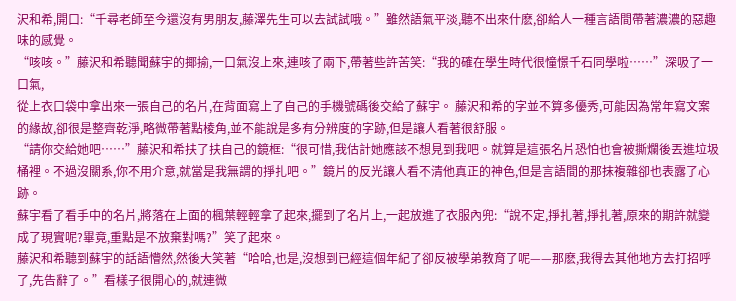沢和希,開口:“千尋老師至今還沒有男朋友,藤澤先生可以去試試哦。”雖然語氣平淡,聽不出來什麽,卻給人一種言語間帶著濃濃的惡趣味的感覺。
“咳咳。”藤沢和希聽聞蘇宇的揶揄,一口氣沒上來,連咳了兩下,帶著些許苦笑:“我的確在學生時代很憧憬千石同學啦……”深吸了一口氣,
從上衣口袋中拿出來一張自己的名片,在背面寫上了自己的手機號碼後交給了蘇宇。 藤沢和希的字並不算多優秀,可能因為常年寫文案的緣故,卻很是整齊乾淨,略微帶著點棱角,並不能說是多有分辨度的字跡,但是讓人看著很舒服。
“請你交給她吧……”藤沢和希扶了扶自己的鏡框:“很可惜,我估計她應該不想見到我吧。就算是這張名片恐怕也會被撕爛後丟進垃圾桶裡。不過沒關系,你不用介意,就當是我無謂的掙扎吧。”鏡片的反光讓人看不清他真正的神色,但是言語間的那抹複雜卻也表露了心跡。
蘇宇看了看手中的名片,將落在上面的楓葉輕輕拿了起來,擺到了名片上,一起放進了衣服內兜:“說不定,掙扎著,掙扎著,原來的期許就變成了現實呢?畢竟,重點是不放棄對嗎?”笑了起來。
藤沢和希聽到蘇宇的話語懵然,然後大笑著“哈哈,也是,沒想到已經這個年紀了卻反被學弟教育了呢——那麽,我得去其他地方去打招呼了,先告辭了。”看樣子很開心的,就連微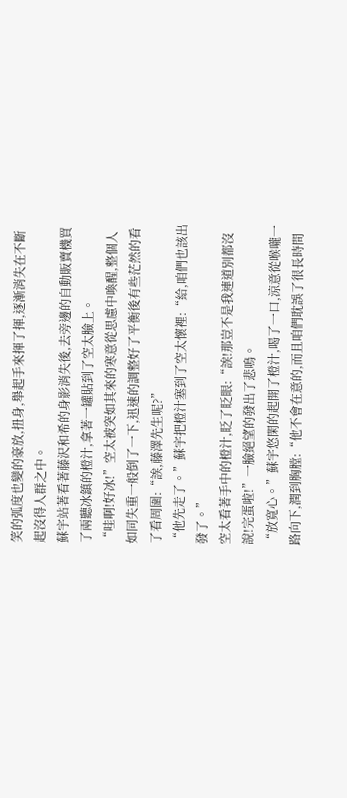笑的弧度也變的豪放,扭身,舉起手來揮了揮,逐漸消失在不斷起沒得人群之中。
蘇宇站著看著藤沢和希的身影消失後,去旁邊的自動販賣機買了兩聽冰鎮的橙汁,拿著一罐貼到了空太臉上。
“哇啊!好冰!”空太被突如其來的寒意從思慮中喚醒,整個人如同失重一般倒了一下,迅速的調整好了平衡後有些茫然的看了看周圍:“誒,藤澤先生呢?”
“他先走了。”蘇宇把橙汁塞到了空太懷裡:“給,咱們也該出發了。”
空太看著手中的橙汁,眨了眨眼:“誒!那豈不是我連道別都沒說!完蛋啦!”一臉絕望的發出了悲鳴。
“放寬心。”蘇宇悠閑的起開了橙汁,喝了一口,涼意從喉嚨一路向下,潤到胸膛:“他不會在意的,而且咱們耽誤了很長時間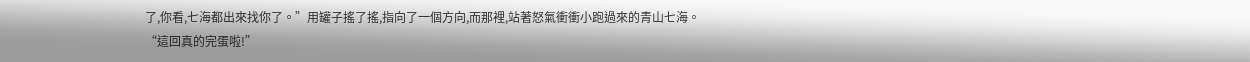了,你看,七海都出來找你了。”用罐子搖了搖,指向了一個方向,而那裡,站著怒氣衝衝小跑過來的青山七海。
“這回真的完蛋啦!”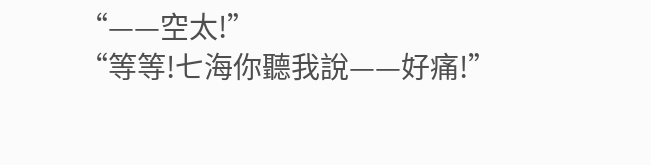“——空太!”
“等等!七海你聽我說——好痛!”